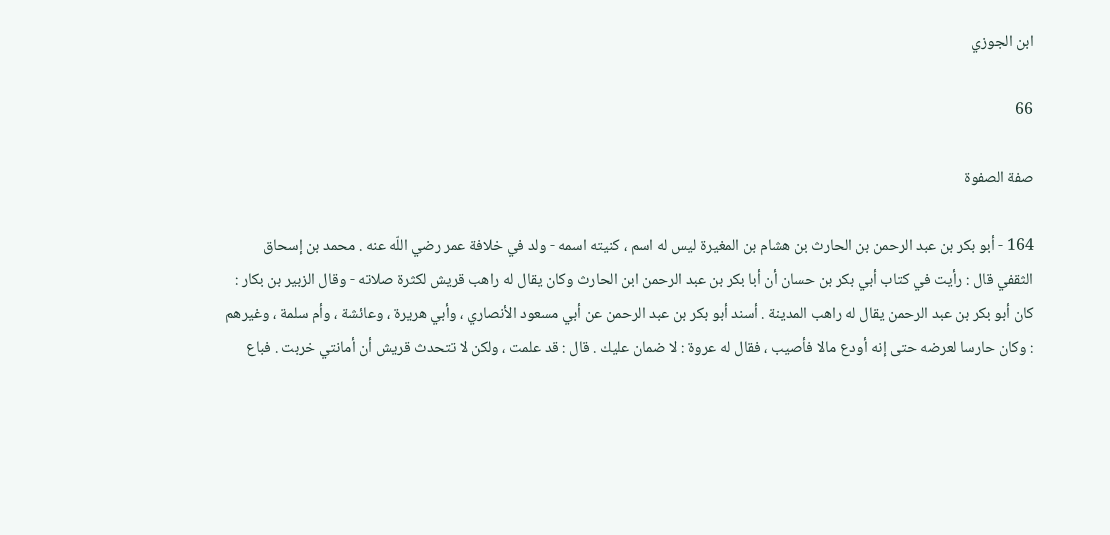ابن الجوزي

66

صفة الصفوة

164 - أبو بكر بن عبد الرحمن بن الحارث بن هشام بن المغيرة ليس له اسم ، كنيته اسمه - ولد في خلافة عمر رضي اللّه عنه . محمد بن إسحاق الثقفي قال : رأيت في كتاب أبي بكر بن حسان أن أبا بكر بن عبد الرحمن ابن الحارث وكان يقال له راهب قريش لكثرة صلاته - وقال الزبير بن بكار : كان أبو بكر بن عبد الرحمن يقال له راهب المدينة . أسند أبو بكر بن عبد الرحمن عن أبي مسعود الأنصاري ، وأبي هريرة ، وعائشة ، وأم سلمة ، وغيرهم : وكان حارسا لعرضه حتى إنه أودع مالا فأصيب ، فقال له عروة : لا ضمان عليك . قال : قد علمت ، ولكن لا تتحدث قريش أن أمانتي خربت . فباع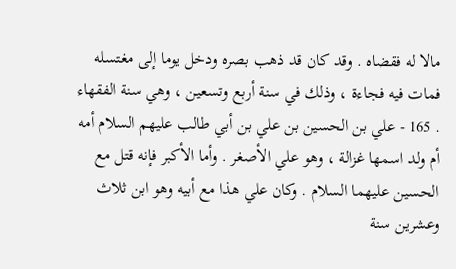مالا له فقضاه . وقد كان قد ذهب بصره ودخل يوما إلى مغتسله فمات فيه فجاءة ، وذلك في سنة أربع وتسعين ، وهي سنة الفقهاء . 165 - علي بن الحسين بن علي بن أبي طالب عليهم السلام أمه أم ولد اسمها غزالة ، وهو علي الأصغر . وأما الأكبر فإنه قتل مع الحسين عليهما السلام . وكان علي هذا مع أبيه وهو ابن ثلاث وعشرين سنة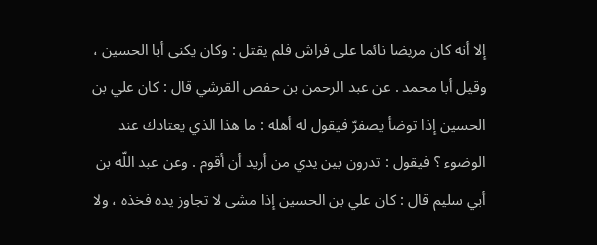إلا أنه كان مريضا نائما على فراش فلم يقتل : وكان يكنى أبا الحسين ، وقيل أبا محمد . عن عبد الرحمن بن حفص القرشي قال : كان علي بن الحسين إذا توضأ يصفرّ فيقول له أهله : ما هذا الذي يعتادك عند الوضوء ؟ فيقول : تدرون بين يدي من أريد أن أقوم . وعن عبد اللّه بن أبي سليم قال : كان علي بن الحسين إذا مشى لا تجاوز يده فخذه ، ولا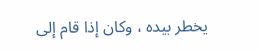يخطر بيده ، وكان إذا قام إلى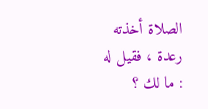الصلاة أخذته رعدة ، فقيل له : ما لك ؟